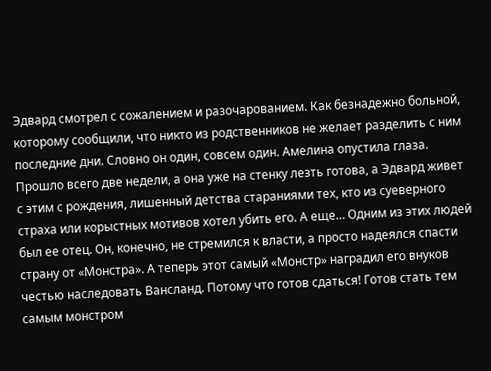Эдвард смотрел с сожалением и разочарованием. Как безнадежно больной, которому сообщили, что никто из родственников не желает разделить с ним последние дни. Словно он один, совсем один. Амелина опустила глаза. Прошло всего две недели, а она уже на стенку лезть готова, а Эдвард живет с этим с рождения, лишенный детства стараниями тех, кто из суеверного страха или корыстных мотивов хотел убить его. А еще… Одним из этих людей был ее отец. Он, конечно, не стремился к власти, а просто надеялся спасти страну от «Монстра». А теперь этот самый «Монстр» наградил его внуков честью наследовать Вансланд. Потому что готов сдаться! Готов стать тем самым монстром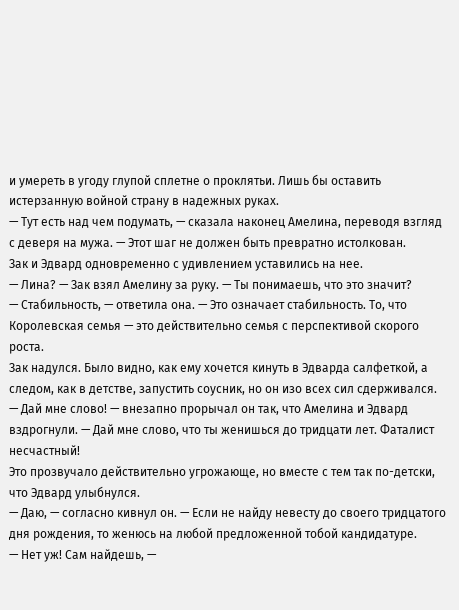и умереть в угоду глупой сплетне о проклятьи. Лишь бы оставить истерзанную войной страну в надежных руках.
— Тут есть над чем подумать, — сказала наконец Амелина, переводя взгляд с деверя на мужа. — Этот шаг не должен быть превратно истолкован.
Зак и Эдвард одновременно с удивлением уставились на нее.
— Лина? — Зак взял Амелину за руку. — Ты понимаешь, что это значит?
— Стабильность, — ответила она. — Это означает стабильность. То, что Королевская семья — это действительно семья с перспективой скорого роста.
Зак надулся. Было видно, как ему хочется кинуть в Эдварда салфеткой, а следом, как в детстве, запустить соусник, но он изо всех сил сдерживался.
— Дай мне слово! — внезапно прорычал он так, что Амелина и Эдвард вздрогнули. — Дай мне слово, что ты женишься до тридцати лет. Фаталист несчастный!
Это прозвучало действительно угрожающе, но вместе с тем так по-детски, что Эдвард улыбнулся.
— Даю, — согласно кивнул он. — Если не найду невесту до своего тридцатого дня рождения, то женюсь на любой предложенной тобой кандидатуре.
— Нет уж! Сам найдешь, —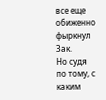все еще обиженно фыркнул Зак.
Но судя по тому, с каким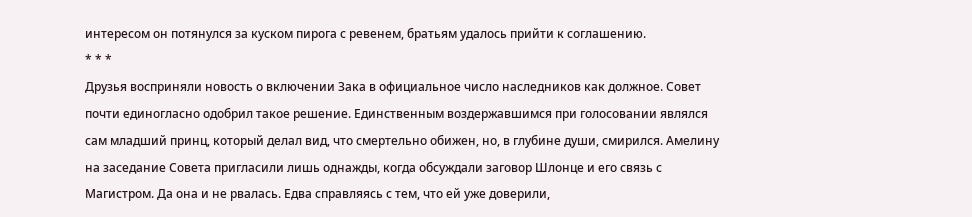интересом он потянулся за куском пирога с ревенем, братьям удалось прийти к соглашению.
* * *
Друзья восприняли новость о включении Зака в официальное число наследников как должное. Совет почти единогласно одобрил такое решение. Единственным воздержавшимся при голосовании являлся сам младший принц, который делал вид, что смертельно обижен, но, в глубине души, смирился. Амелину на заседание Совета пригласили лишь однажды, когда обсуждали заговор Шлонце и его связь с Магистром. Да она и не рвалась. Едва справляясь с тем, что ей уже доверили,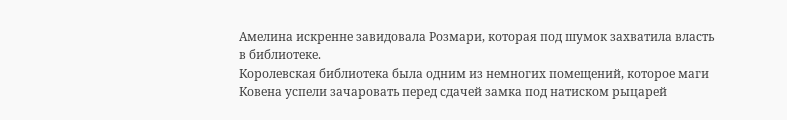Амелина искренне завидовала Розмари, которая под шумок захватила власть в библиотеке.
Королевская библиотека была одним из немногих помещений, которое маги Ковена успели зачаровать перед сдачей замка под натиском рыцарей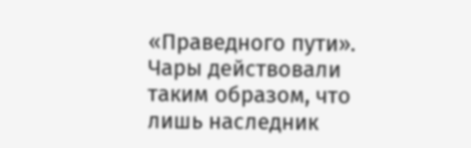«Праведного пути». Чары действовали таким образом, что лишь наследник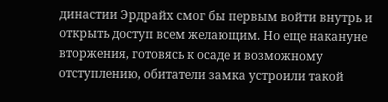династии Эрдрайх смог бы первым войти внутрь и открыть доступ всем желающим. Но еще накануне вторжения, готовясь к осаде и возможному отступлению, обитатели замка устроили такой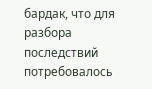бардак, что для разбора последствий потребовалось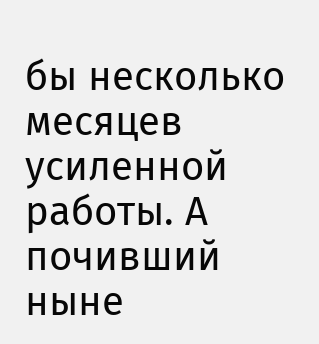бы несколько месяцев усиленной работы. А почивший ныне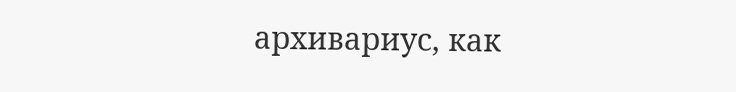архивариус, как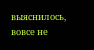выяснилось, вовсе не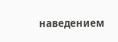наведением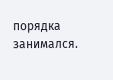порядка занимался.